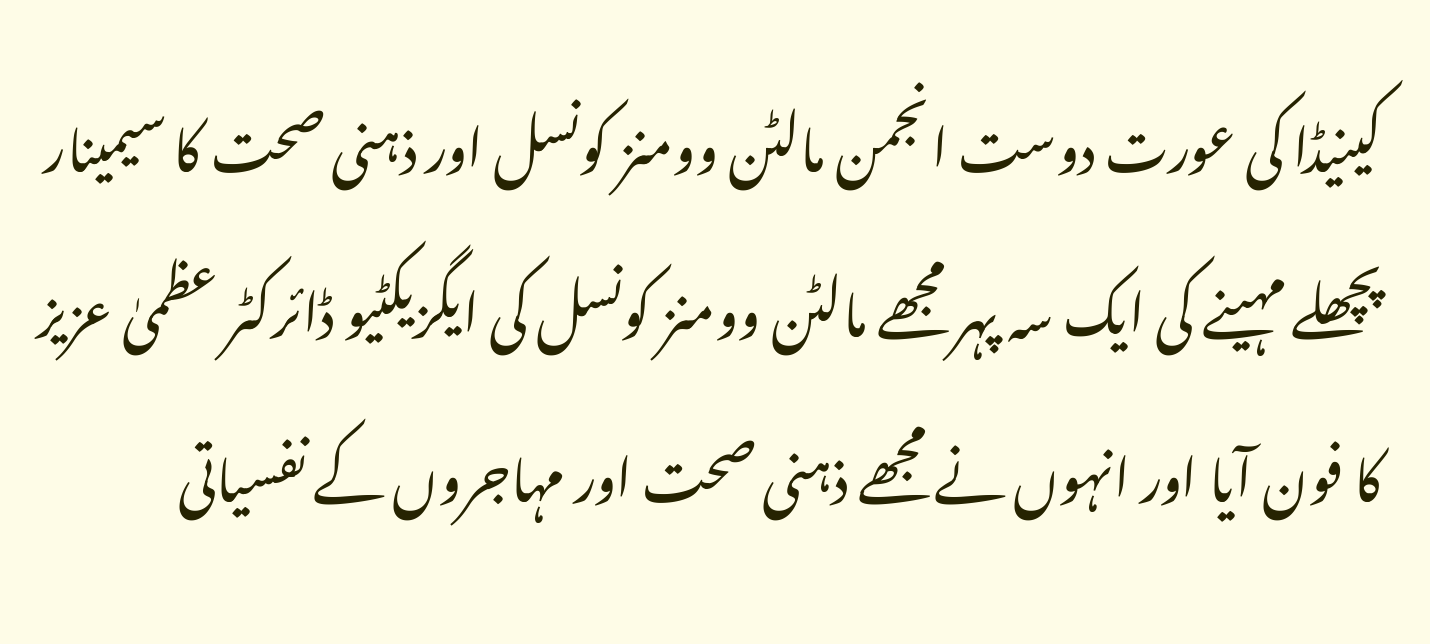کینیڈا کی عورت دوست انجمن مالٹن وومنز کونسل اور ذہنی صحت کا سیمینار
پچھلے مہینے کی ایک سہ پہر مجھے مالٹن وومنز کونسل کی ایگزیکٹیو ڈائرکٹر عظمیٰ عزیز کا فون آیا اور انہوں نے مجھے ذہنی صحت اور مہاجروں کے نفسیاتی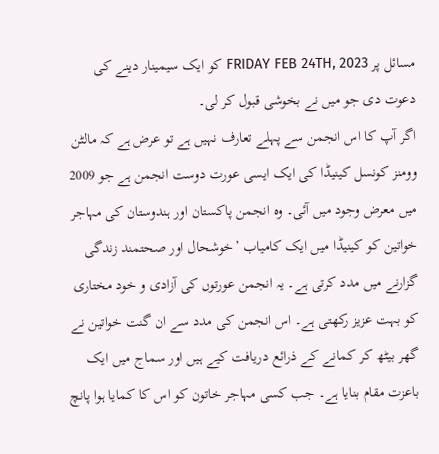مسائل پر FRIDAY FEB 24TH, 2023 کو ایک سیمینار دینے کی دعوت دی جو میں نے بخوشی قبول کر لی۔
اگر آپ کا اس انجمن سے پہلے تعارف نہیں ہے تو عرض ہے کہ مالٹن وومنز کونسل کینیڈا کی ایک ایسی عورت دوست انجمن ہے جو 2009 میں معرض وجود میں آئی۔ وہ انجمن پاکستان اور ہندوستان کی مہاجر خواتین کو کینیڈا میں ایک کامیاب ’خوشحال اور صحتمند زندگی گزارنے میں مدد کرتی ہے۔ یہ انجمن عورتوں کی آزادی و خود مختاری کو بہت عزیز رکھتی ہے۔ اس انجمن کی مدد سے ان گنت خواتین نے گھر بیٹھ کر کمانے کے ذرائع دریافت کیے ہیں اور سماج میں ایک باعزت مقام بنایا ہے۔ جب کسی مہاجر خاتون کو اس کا کمایا ہوا پانچ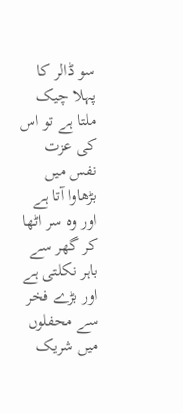سو ڈالر کا پہلا چیک ملتا ہے تو اس کی عزت نفس میں بڑھاوا آتا ہے اور وہ سر اٹھا کر گھر سے باہر نکلتی ہے اور بڑے فخر سے محفلوں میں شریک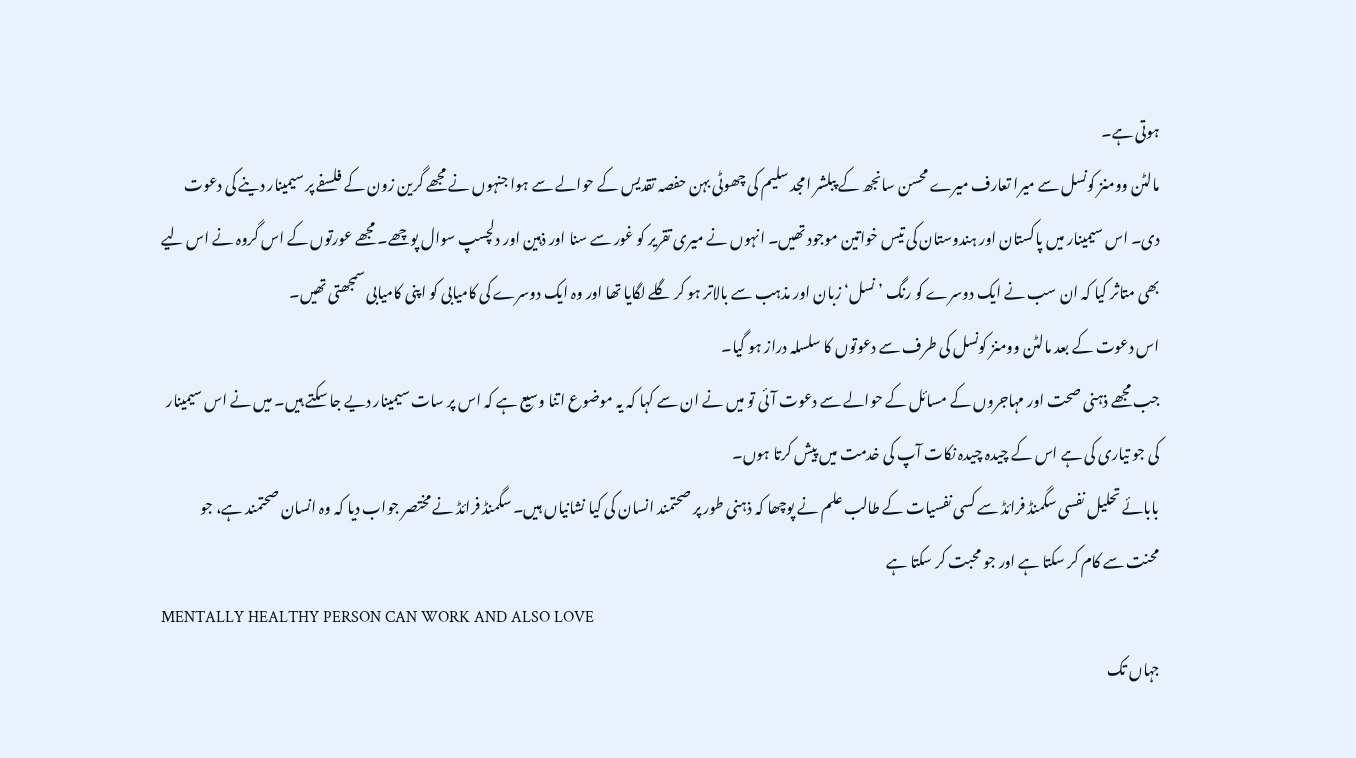ہوتی ہے۔
مالٹن وومنز کونسل سے میرا تعارف میرے محسن سانجھ کے پبلشر امجد سلیم کی چھوٹی بہن حفصہ تقدیس کے حوالے سے ہوا جنہوں نے مجھے گرین زون کے فلسفے پر سیمینار دینے کی دعوت دی۔ اس سیمینار میں پاکستان اور ہندوستان کی تیس خواتین موجود تھیں۔ انہوں نے میری تقریر کو غور سے سنا اور ذہین اور دلچسپ سوال پوچھے۔ مجھے عورتوں کے اس گروہ نے اس لیے بھی متاثر کیا کہ ان سب نے ایک دوسرے کو رنگ ’نسل‘ زبان اور مذہب سے بالاتر ہو کر گلے لگایا تھا اور وہ ایک دوسرے کی کامیابی کو اپنی کامیابی سمجھتی تھیں۔
اس دعوت کے بعد مالٹن وومنز کونسل کی طرف سے دعوتوں کا سلسلہ دراز ہو گیا۔
جب مجھے ذہنی صحت اور مہاجروں کے مسائل کے حوالے سے دعوت آئی تو میں نے ان سے کہا کہ یہ موضوع اتنا وسیع ہے کہ اس پر سات سیمینار دیے جا سکتے ہیں۔ میں نے اس سیمینار کی جو تیاری کی ہے اس کے چیدہ چیدہ نکات آپ کی خدمت میں پیش کرتا ہوں۔
بابائے تحلیل نفسی سگمنڈ فرائڈ سے کسی نفسیات کے طالب علم نے پوچھا کہ ذہنی طور پر صحتمند انسان کی کیا نشانیاں ہیں۔ سگمنڈ فرائڈ نے مختصر جواب دیا کہ وہ انسان صحتمند ہے، جو محنت سے کام کر سکتا ہے اور جو محبت کر سکتا ہے
MENTALLY HEALTHY PERSON CAN WORK AND ALSO LOVE
جہاں تک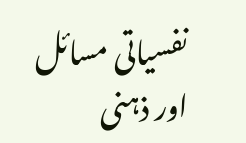نفسیاتی مسائل اور ذہنی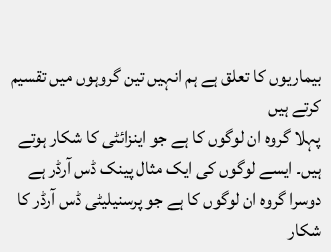بیماریوں کا تعلق ہے ہم انہیں تین گروہوں میں تقسیم کرتے ہیں
پہلا گروہ ان لوگوں کا ہے جو اینزائٹی کا شکار ہوتے ہیں۔ ایسے لوگوں کی ایک مثال پینک ڈس آرڈر ہے
دوسرا گروہ ان لوگوں کا ہے جو پرسنیلیٹی ڈس آرڈر کا شکار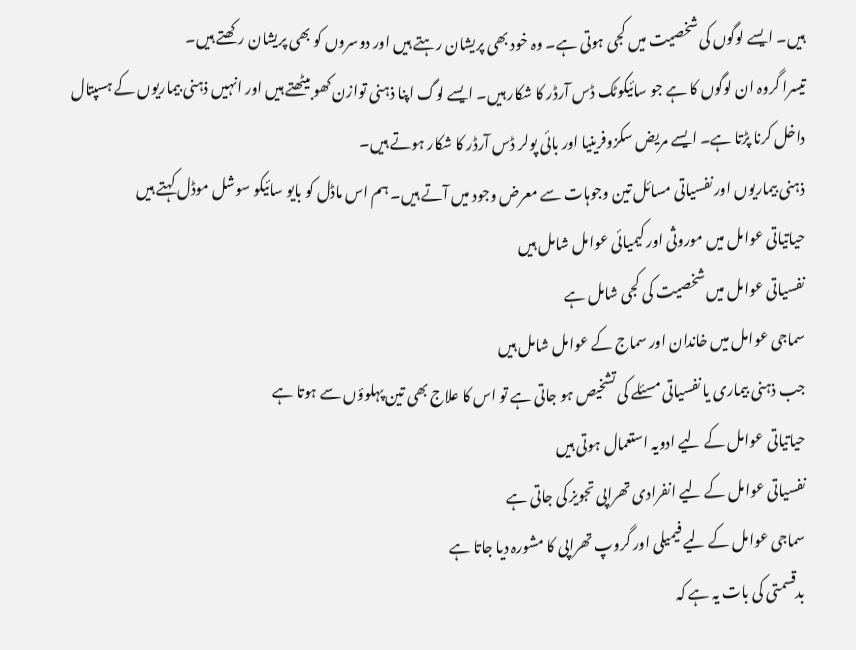ہیں۔ ایسے لوگوں کی شخصیت میں کجی ہوتی ہے۔ وہ خود بھی پریشان رہتے ہیں اور دوسروں کو بھی پریشان رکھتے ہیں۔
تیسرا گروہ ان لوگوں کا ہے جو سائیکوٹک ڈس آرڈر کا شکار ہیں۔ ایسے لوگ اپنا ذہنی توازن کھو بیٹھتے ہیں اور انہیں ذہنی بیماریوں کے ہسپتال داخل کرنا پڑتا ہے۔ ایسے مریض سکزوفرینیا اور بائی پولر ڈس آرڈر کا شکار ہوتے ہیں۔
ذہنی بیماریوں اور نفسیاتی مسائل تین وجوہات سے معرض وجود میں آتے ہیں۔ ہم اس ماڈل کو بایو سائیکو سوشل موڈل کہتے ہیں
حیاتیاتی عوامل میں موروثی اور کیمیائی عوامل شامل ہیں
نفسیاتی عوامل میں شخصیت کی کجی شامل ہے
سماجی عوامل میں خاندان اور سماج کے عوامل شامل ہیں
جب ذہنی بیماری یا نفسیاتی مسئلے کی تشخیص ہو جاتی ہے تو اس کا علاج بھی تین پہلوؤں سے ہوتا ہے
حیاتیاتی عوامل کے لیے ادویہ استعمال ہوتی ہیں
نفسیاتی عوامل کے لیے انفرادی تھراپی تجویز کی جاتی ہے
سماجی عوامل کے لیے فیمیلی اور گروپ تھراپی کا مشورہ دیا جاتا ہے
بدقسمتی کی بات یہ ہے کہ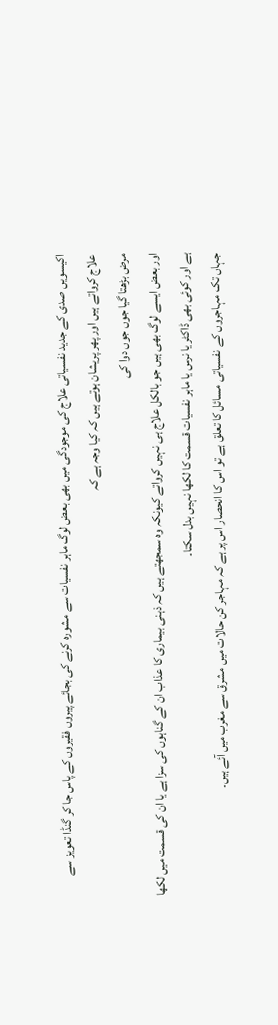اکیسویں صدی کے جدید نفسیاتی علاج کی موجودگی میں بھی بعض لوگ ماہر نفسیات سے مشورہ کرنے کی بجائے پیروں فقیروں کے پاس جا کر گنڈا تعویز سے علاج کرواتے ہیں اور پھر پریشان ہوتے ہیں کہ کیا وجہ ہے کہ
مرض بڑھتا گیا جوں جوں دوا کی
اور بعض ایسے لوگ بھی ہیں جو بالکل علاج ہی نہیں کرواتے کیونکہ وہ سمجھتے ہیں کہ ذہنی بیماری کا عذاب ان کے گناہوں کی سزا ہے یا ان کی قسمت میں لکھا ہے اور کوئی بھی ڈاکٹر یا نرس یا ماہر نفسیات قسمت کا لکھا نہیں بدل سکتا۔
جہاں تک مہاجروں کے نفسیاتی مسائل کا تعلق ہے تو اس کا انحصار اس پر ہے کہ مہاجر کن حالات میں مشرق سے مغرب میں آئے ہیں۔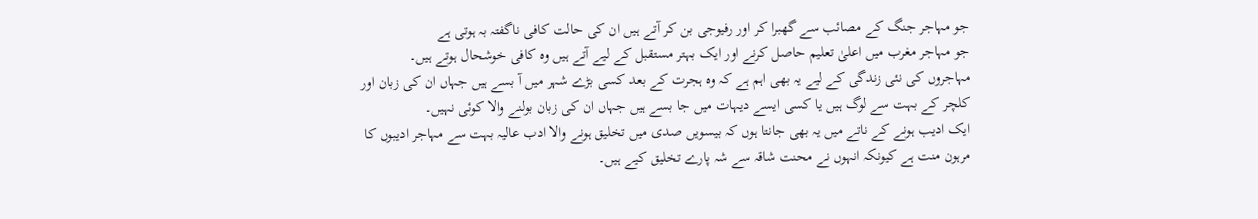جو مہاجر جنگ کے مصائب سے گھبرا کر اور رفیوجی بن کر آتے ہیں ان کی حالت کافی ناگفتہ بہ ہوتی ہے
جو مہاجر مغرب میں اعلیٰ تعلیم حاصل کرنے اور ایک بہتر مستقبل کے لیے آتے ہیں وہ کافی خوشحال ہوتے ہیں۔
مہاجروں کی نئی زندگی کے لیے یہ بھی اہم ہے کہ وہ ہجرت کے بعد کسی بڑے شہر میں آ بسے ہیں جہاں ان کی زبان اور کلچر کے بہت سے لوگ ہیں یا کسی ایسے دیہات میں جا بسے ہیں جہاں ان کی زبان بولنے والا کوئی نہیں۔
ایک ادیب ہونے کے ناتے میں یہ بھی جانتا ہوں کہ بیسویں صدی میں تخلیق ہونے والا ادب عالیہ بہت سے مہاجر ادیبوں کا مرہون منت ہے کیونکہ انہوں نے محنت شاقہ سے شہ پارے تخلیق کیے ہیں۔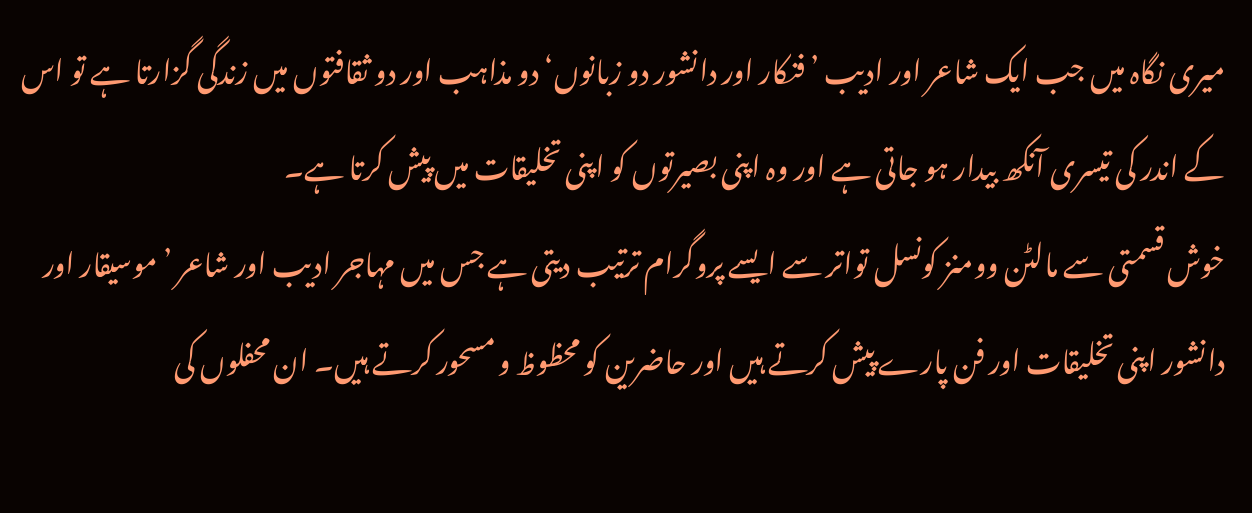میری نگاہ میں جب ایک شاعر اور ادیب ’فنکار اور دانشور دو زبانوں‘ دو مذاہب اور دو ثقافتوں میں زندگی گزارتا ہے تو اس کے اندر کی تیسری آنکھ بیدار ہو جاتی ہے اور وہ اپنی بصیرتوں کو اپنی تخلیقات میں پیش کرتا ہے۔
خوش قسمتی سے مالٹن وومنز کونسل تواتر سے ایسے پروگرام ترتیب دیتی ہے جس میں مہاجر ادیب اور شاعر ’موسیقار اور دانشور اپنی تخلیقات اور فن پارے پیش کرتے ہیں اور حاضرین کو محظوظ و مسحور کرتے ہیں۔ ان محفلوں کی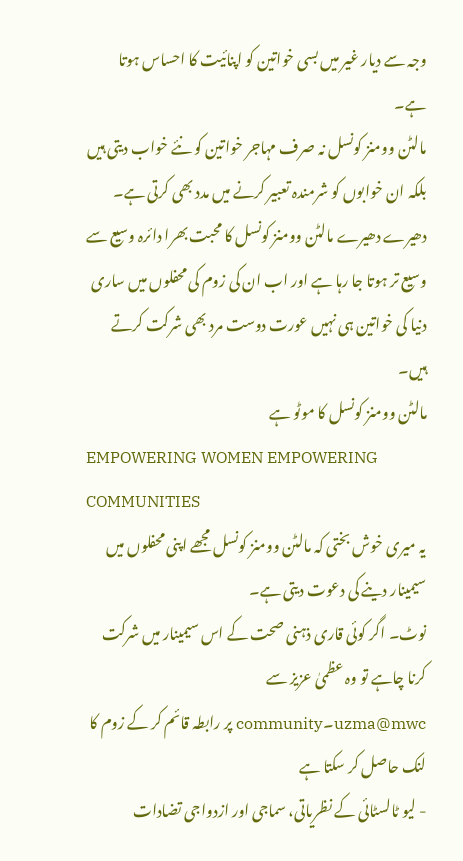وجہ سے دیار غیر میں بسی خواتین کو اپنائیت کا احساس ہوتا ہے۔
مالٹن وومنز کونسل نہ صرف مہاجر خواتین کو نئے خواب دیتی ہیں بلکہ ان خوابوں کو شرمندہ تعبیر کرنے میں مدد بھی کرتی ہے۔ دھیرے دھیرے مالٹن وومنز کونسل کا محبت بھرا دائرہ وسیع سے وسیع تر ہوتا جا رہا ہے اور اب ان کی زوم کی محفلوں میں ساری دنیا کی خواتین ہی نہیں عورت دوست مرد بھی شرکت کرتے ہیں۔
مالٹن وومنز کونسل کا موٹو ہے
EMPOWERING WOMEN EMPOWERING COMMUNITIES
یہ میری خوش بختی کہ مالٹن وومنز کونسل مجھے اپنی محفلوں میں سیمینار دینے کی دعوت دیتی ہے۔
نوٹ۔ اگر کوئی قاری ذہنی صحت کے اس سیمینار میں شرکت کرنا چاہے تو وہ عظمیٰ عزیز سے uzma@mwc۔community پر رابطہ قائم کر کے زوم کا لنک حاصل کر سکتا ہے
- لیو ٹالسٹائی کے نظریاتی، سماجی اور ازدواجی تضادات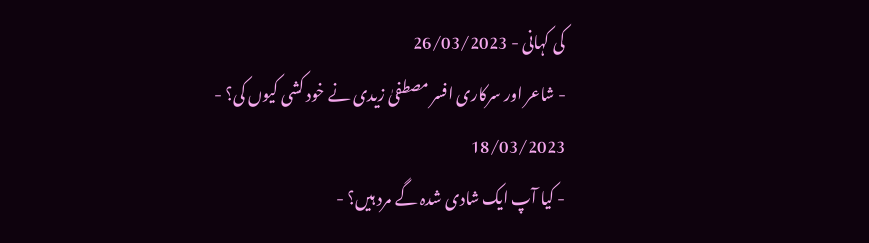کی کہانی - 26/03/2023
- شاعر اور سرکاری افسر مصطفیٰ زیدی نے خود کشی کیوں کی؟ - 18/03/2023
- کیا آپ ایک شادی شدہ گے مرد ہیں؟ -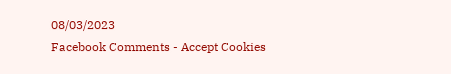08/03/2023
Facebook Comments - Accept Cookies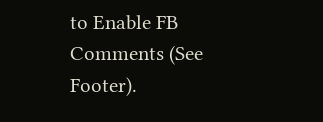to Enable FB Comments (See Footer).